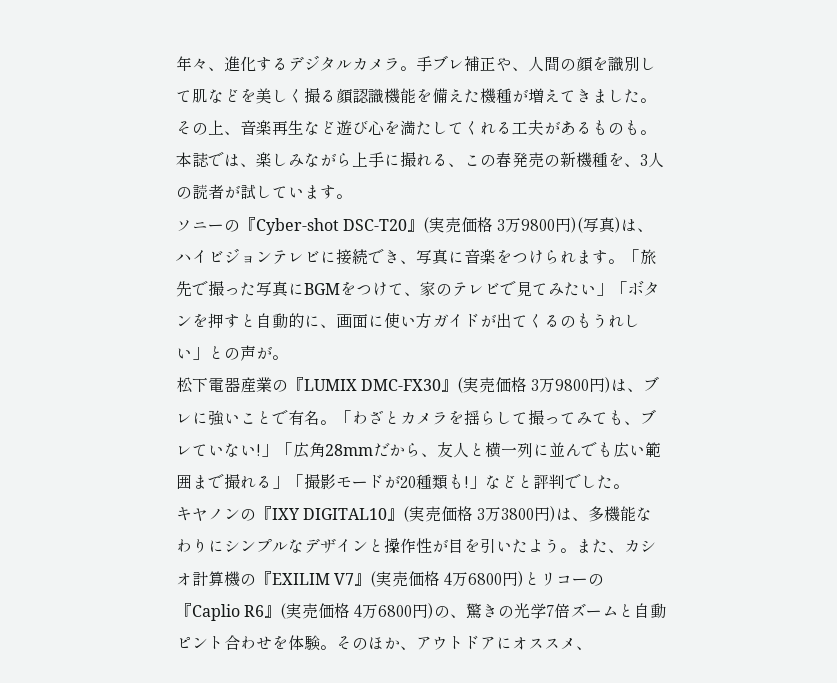年々、進化するデジタルカメラ。手ブレ補正や、人間の顔を識別して肌などを美しく撮る顔認識機能を備えた機種が増えてきました。その上、音楽再生など遊び心を満たしてくれる工夫があるものも。本誌では、楽しみながら上手に撮れる、この春発売の新機種を、3人の読者が試しています。
ソニーの『Cyber-shot DSC-T20』(実売価格 3万9800円)(写真)は、ハイビジョンテレビに接続でき、写真に音楽をつけられます。「旅先で撮った写真にBGMをつけて、家のテレビで見てみたい」「ボタンを押すと自動的に、画面に使い方ガイドが出てくるのもうれしい」との声が。
松下電器産業の『LUMIX DMC-FX30』(実売価格 3万9800円)は、ブレに強いことで有名。「わざとカメラを揺らして撮ってみても、ブレていない!」「広角28mmだから、友人と横一列に並んでも広い範囲まで撮れる」「撮影モードが20種類も!」などと評判でした。
キヤノンの『IXY DIGITAL10』(実売価格 3万3800円)は、多機能なわりにシンプルなデザインと操作性が目を引いたよう。また、カシオ計算機の『EXILIM V7』(実売価格 4万6800円)とリコーの『Caplio R6』(実売価格 4万6800円)の、驚きの光学7倍ズームと自動ピント合わせを体験。そのほか、アウトドアにオススメ、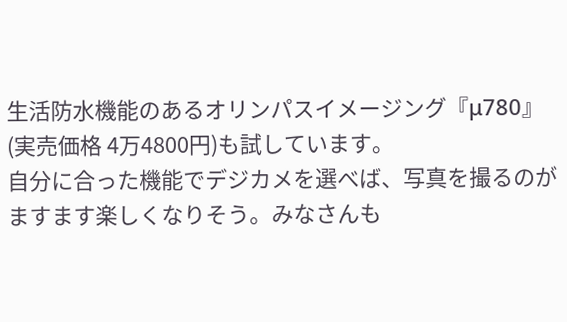生活防水機能のあるオリンパスイメージング『μ780』(実売価格 4万4800円)も試しています。
自分に合った機能でデジカメを選べば、写真を撮るのがますます楽しくなりそう。みなさんも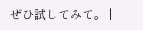ぜひ試してみて。 |